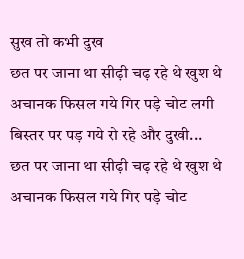सुख तो कभी दुख
छत पर जाना था सीढ़ी चढ़ रहे थे खुश थे अचानक फिसल गये गिर पड़े चोट लगी बिस्तर पर पड़ गये रो रहे और दुखी...
छत पर जाना था सीढ़ी चढ़ रहे थे खुश थे अचानक फिसल गये गिर पड़े चोट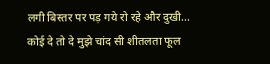लगी बिस्तर पर पड़ गये रो रहे और दुखी...
कोई दे तो दे मुझे चांद सी शीतलता फूल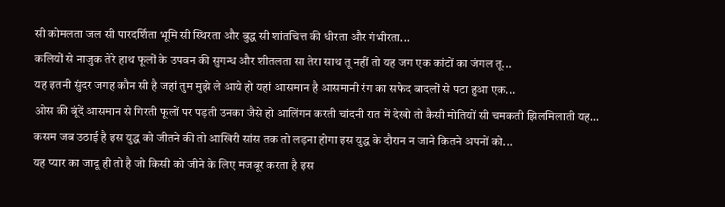सी कोमलता जल सी पारदर्शिता भूमि सी स्थिरता और बुद्ध सी शांतचित्त की धीरता और गंभीरता...
कलियों से नाजुक तेरे हाथ फूलों के उपवन की सुगन्ध और शीतलता सा तेरा साथ तू नहीं तो यह जग एक कांटों का जंगल तू...
यह इतनी सुंदर जगह कौन सी है जहां तुम मुझे ले आये हो यहां आसमान है आसमानी रंग का सफेद बादलों से पटा हुआ एक...
ओस की बूंदें आसमान से गिरती फूलों पर पड़ती उनका जैसे हो आलिंगन करती चांदनी रात में देखो तो कैसी मोतियों सी चमकती झिलमिलाती यह...
कसम जब उठाई है इस युद्ध को जीतने की तो आखिरी सांस तक तो लड़ना होगा इस युद्ध के दौरान न जाने कितने अपनों को...
यह प्यार का जादू ही तो है जो किसी को जीने के लिए मजबूर करता है इस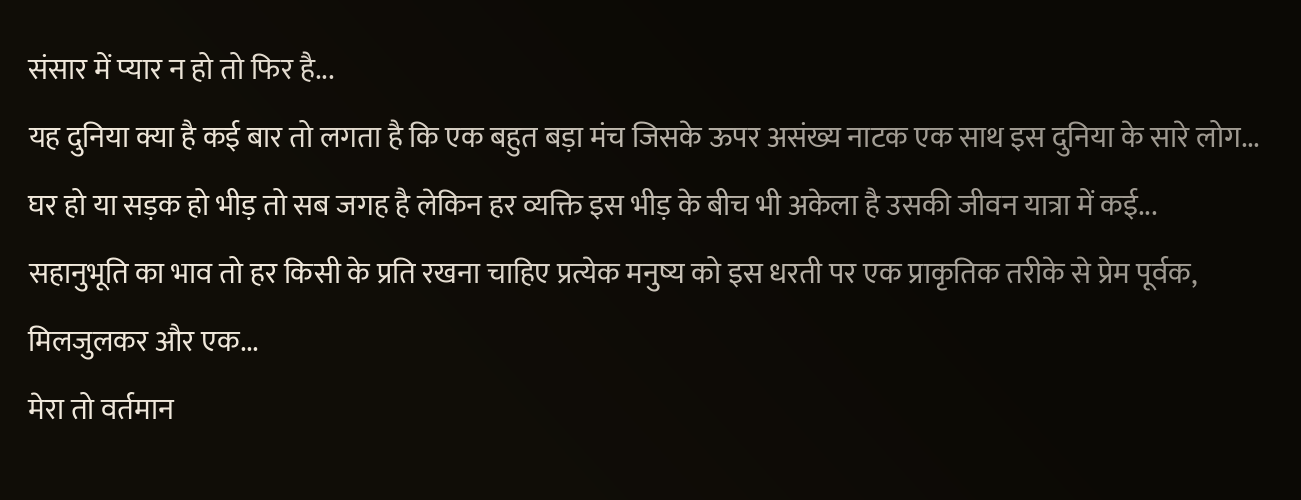संसार में प्यार न हो तो फिर है...
यह दुनिया क्या है कई बार तो लगता है कि एक बहुत बड़ा मंच जिसके ऊपर असंख्य नाटक एक साथ इस दुनिया के सारे लोग...
घर हो या सड़क हो भीड़ तो सब जगह है लेकिन हर व्यक्ति इस भीड़ के बीच भी अकेला है उसकी जीवन यात्रा में कई...
सहानुभूति का भाव तो हर किसी के प्रति रखना चाहिए प्रत्येक मनुष्य को इस धरती पर एक प्राकृतिक तरीके से प्रेम पूर्वक, मिलजुलकर और एक...
मेरा तो वर्तमान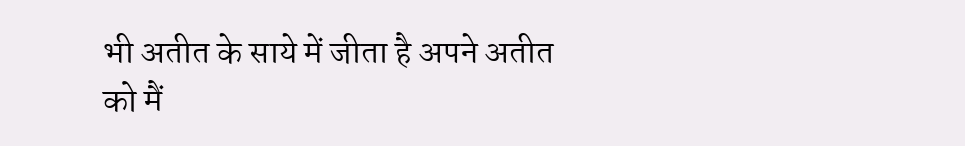भी अतीत के साये में जीता है अपने अतीत को मैं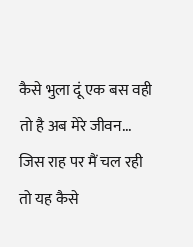कैसे भुला दूं एक बस वही तो है अब मेरे जीवन...
जिस राह पर मैं चल रही तो यह कैसे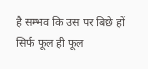है सम्भव कि उस पर बिछे हों सिर्फ फूल ही फूल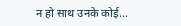न हो साथ उनके कोई...